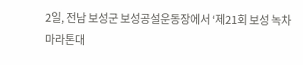2일, 전남 보성군 보성공설운동장에서 ‘제21회 보성 녹차 마라톤대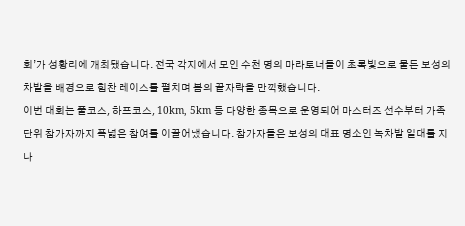회’가 성황리에 개최됐습니다. 전국 각지에서 모인 수천 명의 마라토너들이 초록빛으로 물든 보성의 차밭을 배경으로 힘찬 레이스를 펼치며 봄의 끝자락을 만끽했습니다.
이번 대회는 풀코스, 하프코스, 10km, 5km 등 다양한 종목으로 운영되어 마스터즈 선수부터 가족 단위 참가자까지 폭넓은 참여를 이끌어냈습니다. 참가자들은 보성의 대표 명소인 녹차밭 일대를 지나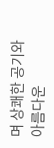며 상쾌한 공기와 아름다운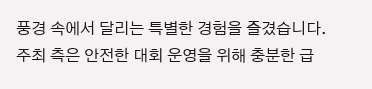풍경 속에서 달리는 특별한 경험을 즐겼습니다.
주최 측은 안전한 대회 운영을 위해 충분한 급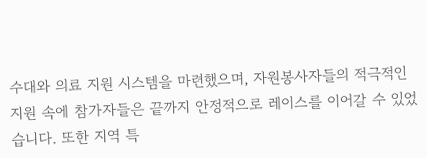수대와 의료 지원 시스템을 마련했으며, 자원봉사자들의 적극적인 지원 속에 참가자들은 끝까지 안정적으로 레이스를 이어갈 수 있었습니다. 또한 지역 특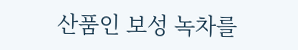산품인 보성 녹차를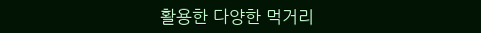활용한 다양한 먹거리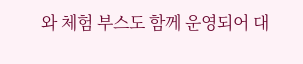와 체험 부스도 함께 운영되어 대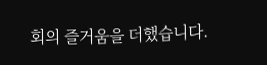회의 즐거움을 더했습니다.